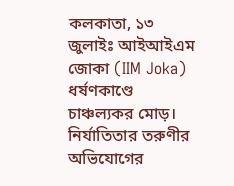কলকাতা, ১৩ জুলাইঃ আইআইএম জোকা (IIM Joka) ধর্ষণকাণ্ডে চাঞ্চল্যকর মোড়। নির্যাতিতার তরুণীর অভিযোগের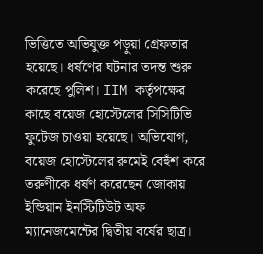ভিত্তিতে অভিযুক্ত পড়ুয়া গ্রেফতার হয়েছে। ধর্ষণের ঘটনার তদন্ত শুরু করেছে পুলিশ। IIM কর্তৃপক্ষের কাছে বয়েজ হোস্টেলের সিসিটিভি ফুটেজ চাওয়া হয়েছে। অভিযোগ, বয়েজ হোস্টেলের রুমেই বেহুঁশ করে তরুণীকে ধর্ষণ করেছেন জোকায় ইন্ডিয়ান ইনস্টিটিউট অফ ম্যানেজমেন্টের দ্বিতীয় বর্ষের ছাত্র।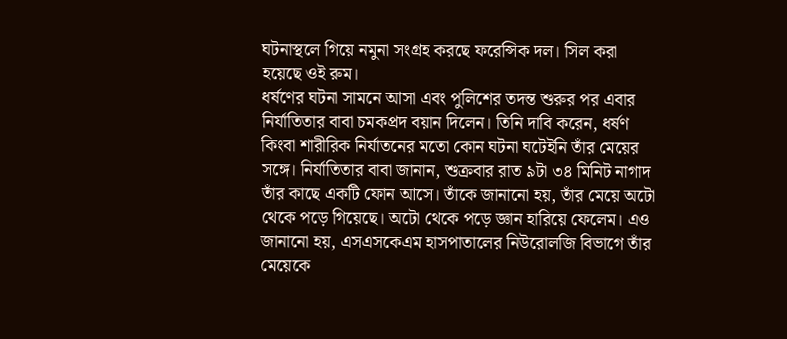ঘটনাস্থলে গিয়ে নমুনা সংগ্রহ করছে ফরেন্সিক দল। সিল করা হয়েছে ওই রুম।
ধর্ষণের ঘটনা সামনে আসা এবং পুলিশের তদন্ত শুরুর পর এবার নির্যাতিতার বাবা চমকপ্রদ বয়ান দিলেন। তিনি দাবি করেন, ধর্ষণ কিংবা শারীরিক নির্যাতনের মতো কোন ঘটনা ঘটেইনি তাঁর মেয়ের সঙ্গে। নির্যাতিতার বাবা জানান, শুক্রবার রাত ৯টা ৩৪ মিনিট নাগাদ তাঁর কাছে একটি ফোন আসে। তাঁকে জানানো হয়, তাঁর মেয়ে অটো থেকে পড়ে গিয়েছে। অটো থেকে পড়ে জ্ঞান হারিয়ে ফেলেম। এও জানানো হয়, এসএসকেএম হাসপাতালের নিউরোলজি বিভাগে তাঁর মেয়েকে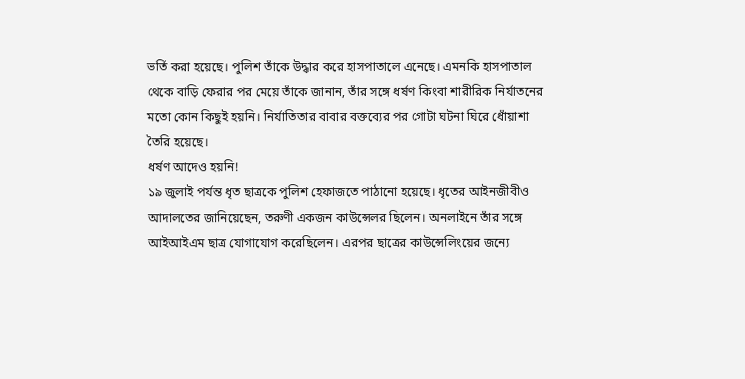ভর্তি করা হয়েছে। পুলিশ তাঁকে উদ্ধার করে হাসপাতালে এনেছে। এমনকি হাসপাতাল থেকে বাড়ি ফেরার পর মেয়ে তাঁকে জানান, তাঁর সঙ্গে ধর্ষণ কিংবা শারীরিক নির্যাতনের মতো কোন কিছুই হয়নি। নির্যাতিতার বাবার বক্তব্যের পর গোটা ঘটনা ঘিরে ধোঁয়াশা তৈরি হয়েছে।
ধর্ষণ আদেও হয়নি!
১৯ জুলাই পর্যন্ত ধৃত ছাত্রকে পুলিশ হেফাজতে পাঠানো হয়েছে। ধৃতের আইনজীবীও আদালতের জানিয়েছেন, তরুণী একজন কাউন্সেলর ছিলেন। অনলাইনে তাঁর সঙ্গে আইআইএম ছাত্র যোগাযোগ করেছিলেন। এরপর ছাত্রের কাউন্সেলিংয়ের জন্যে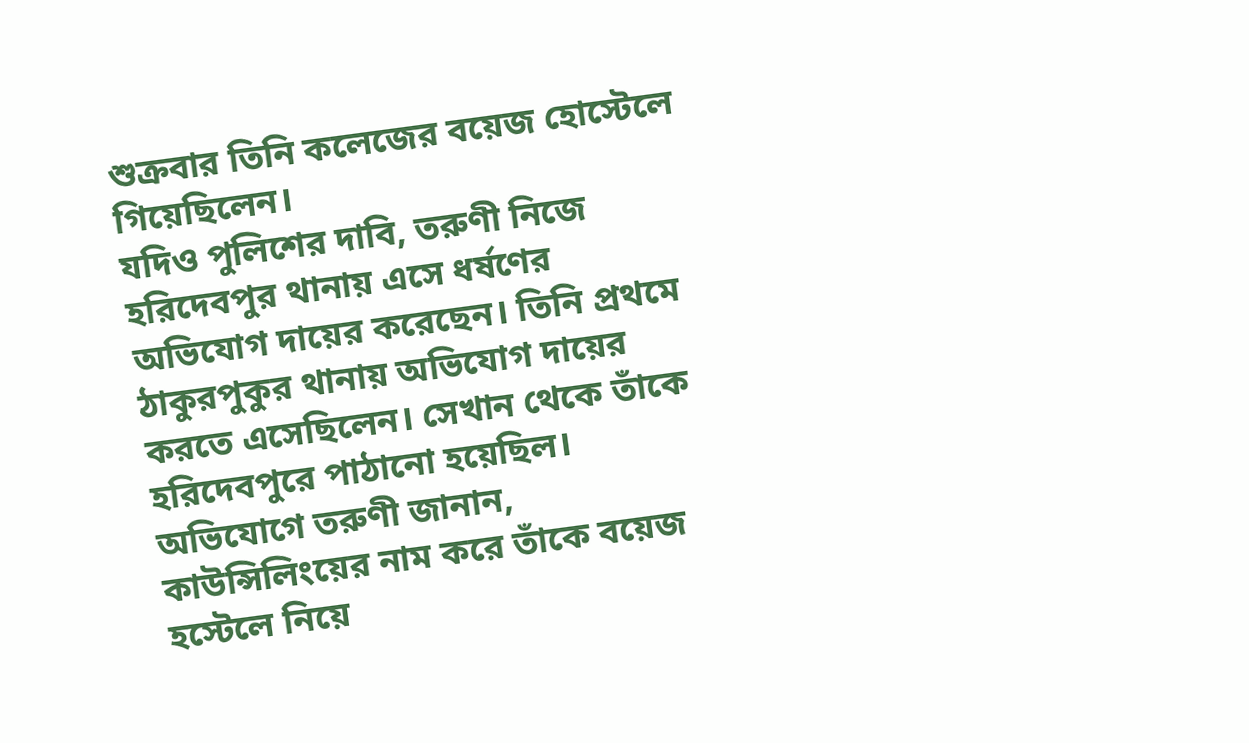শুক্রবার তিনি কলেজের বয়েজ হোস্টেলে গিয়েছিলেন।
যদিও পুলিশের দাবি, তরুণী নিজে হরিদেবপুর থানায় এসে ধর্ষণের অভিযোগ দায়ের করেছেন। তিনি প্রথমে ঠাকুরপুকুর থানায় অভিযোগ দায়ের করতে এসেছিলেন। সেখান থেকে তাঁকে হরিদেবপুরে পাঠানো হয়েছিল। অভিযোগে তরুণী জানান, কাউন্সিলিংয়ের নাম করে তাঁকে বয়েজ হস্টেলে নিয়ে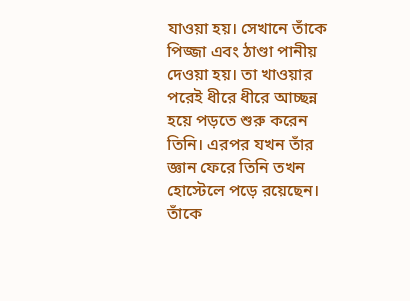যাওয়া হয়। সেখানে তাঁকে পিজ্জা এবং ঠাণ্ডা পানীয় দেওয়া হয়। তা খাওয়ার পরেই ধীরে ধীরে আচ্ছন্ন হয়ে পড়তে শুরু করেন তিনি। এরপর যখন তাঁর জ্ঞান ফেরে তিনি তখন হোস্টেলে পড়ে রয়েছেন। তাঁকে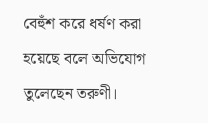বেহুঁশ করে ধর্ষণ করা হয়েছে বলে অভিযোগ তুলেছেন তরুণী।